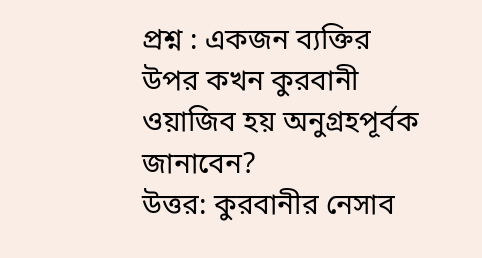প্রশ্ন : একজন ব্যক্তির উপর কখন কুরবানী ওয়াজিব হয় অনুগ্রহপূর্বক জানাবেন?
উত্তর: কুরবানীর নেসাব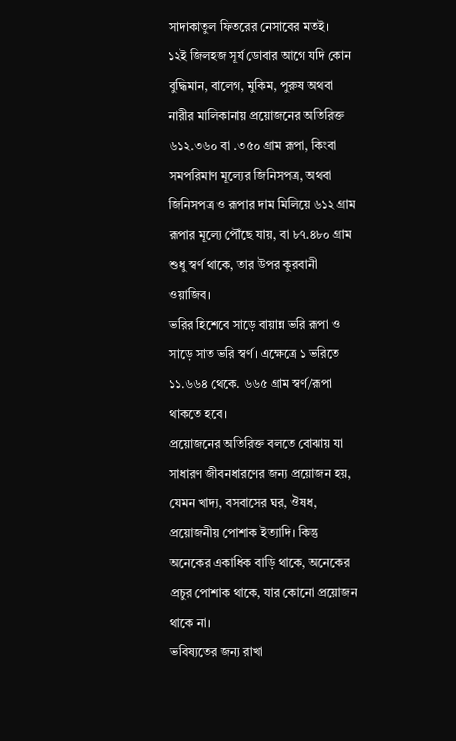সাদাকাতুল ফিতরের নেসাবের মতই।
১২ই জিলহজ সূর্য ডোবার আগে যদি কোন বুদ্ধিমান, বালেগ, মুকিম, পুরুষ অথবা নারীর মালিকানায় প্রয়োজনের অতিরিক্ত ৬১২.৩৬০ বা .৩৫০ গ্রাম রূপা, কিংবা সমপরিমাণ মূল্যের জিনিসপত্র, অথবা জিনিসপত্র ও রূপার দাম মিলিয়ে ৬১২ গ্রাম রূপার মূল্যে পৌঁছে যায়, বা ৮৭.৪৮০ গ্রাম শুধু স্বর্ণ থাকে, তার উপর কুরবানী ওয়াজিব।
ভরির হিশেবে সাড়ে বায়ান্ন ভরি রূপা ও সাড়ে সাত ভরি স্বর্ণ। এক্ষেত্রে ১ ভরিতে ১১.৬৬৪ থেকে. ৬৬৫ গ্রাম স্বর্ণ/রূপা থাকতে হবে।
প্রয়োজনের অতিরিক্ত বলতে বোঝায় যা সাধারণ জীবনধারণের জন্য প্রয়োজন হয়, যেমন খাদ্য, বসবাসের ঘর, ঔষধ, প্রয়োজনীয় পোশাক ইত্যাদি। কিন্তু অনেকের একাধিক বাড়ি থাকে, অনেকের প্রচুর পোশাক থাকে, যার কোনো প্রয়োজন থাকে না।
ভবিষ্যতের জন্য রাখা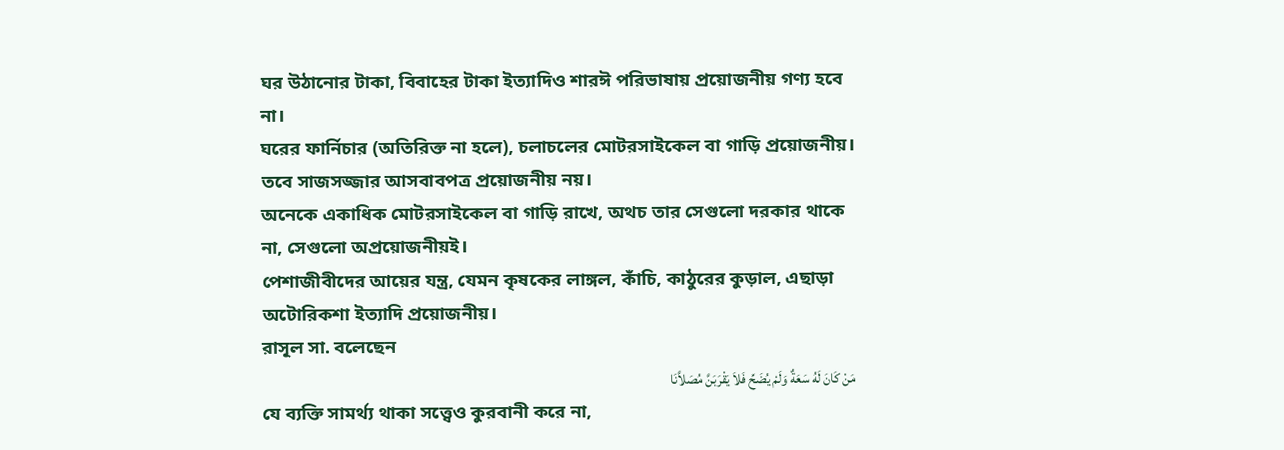ঘর উঠানোর টাকা, বিবাহের টাকা ইত্যাদিও শারঈ পরিভাষায় প্রয়োজনীয় গণ্য হবে না।
ঘরের ফার্নিচার (অতিরিক্ত না হলে), চলাচলের মোটরসাইকেল বা গাড়ি প্রয়োজনীয়। তবে সাজসজ্জার আসবাবপত্র প্রয়োজনীয় নয়।
অনেকে একাধিক মোটরসাইকেল বা গাড়ি রাখে, অথচ তার সেগুলো দরকার থাকে না, সেগুলো অপ্রয়োজনীয়ই।
পেশাজীবীদের আয়ের যন্ত্র, যেমন কৃষকের লাঙ্গল, কাঁচি, কাঠুরের কুড়াল, এছাড়া অটোরিকশা ইত্যাদি প্রয়োজনীয়।
রাসূল সা. বলেছেন
مَنْ كَانَ لَهُ سَعَةٌ وَلَمْ يُضَحِّ فَلاَ يَقْرَبَنَّ مُصَلاَّنَا
যে ব্যক্তি সামর্থ্য থাকা সত্ত্বেও কুরবানী করে না,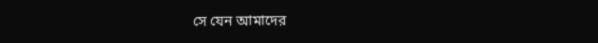সে যেন আমাদের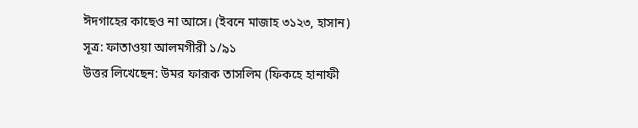ঈদগাহের কাছেও না আসে। (ইবনে মাজাহ ৩১২৩, হাসান)
সূত্র: ফাতাওয়া আলমগীরী ১/৯১
উত্তর লিখেছেন: উমর ফারূক তাসলিম (ফিকহে হানাফী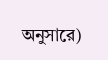অনুসারে)